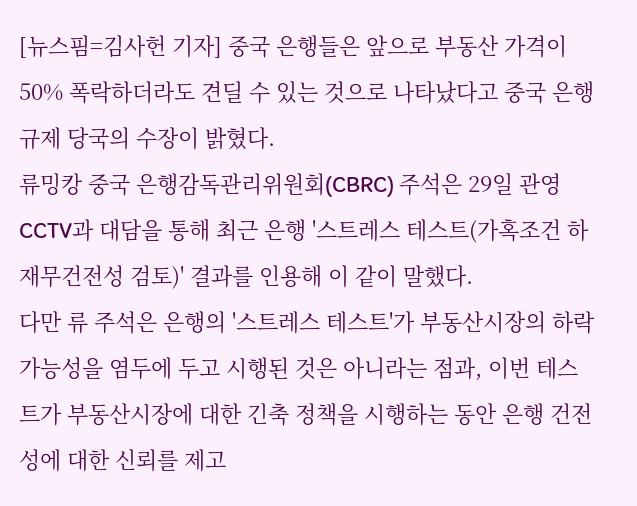[뉴스핌=김사헌 기자] 중국 은행들은 앞으로 부동산 가격이 50% 폭락하더라도 견딜 수 있는 것으로 나타났다고 중국 은행 규제 당국의 수장이 밝혔다.
류밍캉 중국 은행감독관리위원회(CBRC) 주석은 29일 관영 CCTV과 대담을 통해 최근 은행 '스트레스 테스트(가혹조건 하 재무건전성 검토)' 결과를 인용해 이 같이 말했다.
다만 류 주석은 은행의 '스트레스 테스트'가 부동산시장의 하락 가능성을 염두에 두고 시행된 것은 아니라는 점과, 이번 테스트가 부동산시장에 대한 긴축 정책을 시행하는 동안 은행 건전성에 대한 신뢰를 제고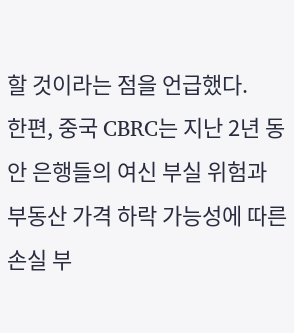할 것이라는 점을 언급했다.
한편, 중국 CBRC는 지난 2년 동안 은행들의 여신 부실 위험과 부동산 가격 하락 가능성에 따른 손실 부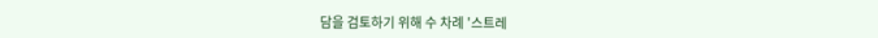담을 검토하기 위해 수 차례 '스트레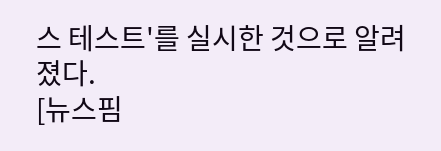스 테스트'를 실시한 것으로 알려졌다.
[뉴스핌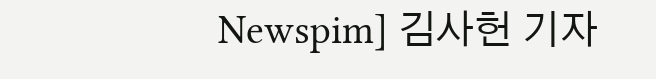Newspim] 김사헌 기자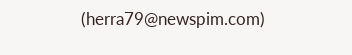(herra79@newspim.com)